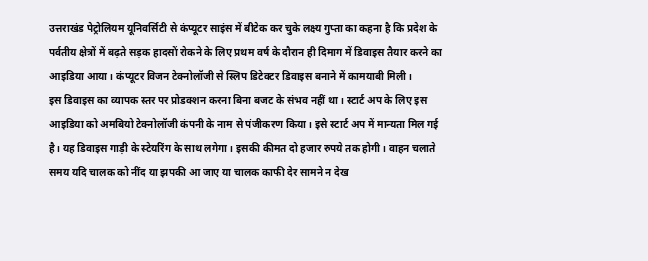उत्तराखंड पेट्रोलियम यूनिवर्सिटी से कंप्यूटर साइंस में बीटेक कर चुके लक्ष्य गुप्ता का कहना है कि प्रदेश के पर्वतीय क्षेत्रों में बढ़ते सड़क हादसों रोकने के लिए प्रथम वर्ष के दौरान ही दिमाग में डिवाइस तैयार करने का आइडिया आया। कंप्यूटर विजन टेक्नोलॉजी से स्लिप डिटेक्टर डिवाइस बनाने में कामयाबी मिली।
इस डिवाइस का व्यापक स्तर पर प्रोडक्शन करना बिना बजट के संभव नहीं था। स्टार्ट अप के लिए इस आइडिया को अमबियो टेक्नोलॉजी कंपनी के नाम से पंजीकरण किया। इसे स्टार्ट अप में मान्यता मिल गई है। यह डिवाइस गाड़ी के स्टेयरिंग के साथ लगेगा। इसकी कीमत दो हजार रुपये तक होगी। वाहन चलाते समय यदि चालक को नींद या झपकी आ जाए या चालक काफी देर सामने न देख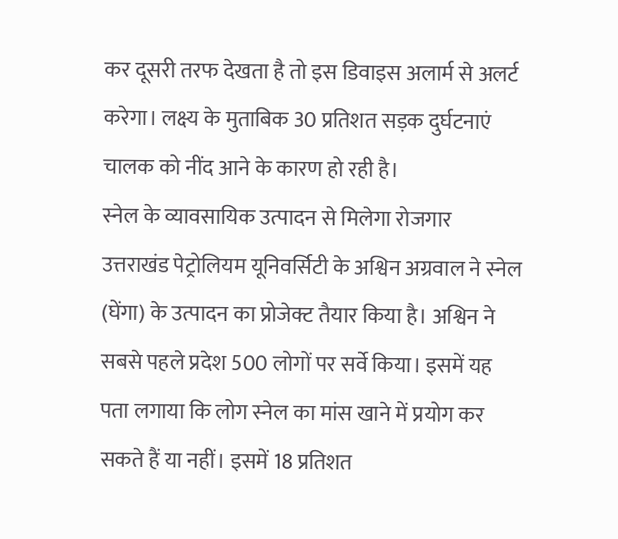कर दूसरी तरफ देखता है तो इस डिवाइस अलार्म से अलर्ट करेगा। लक्ष्य के मुताबिक 30 प्रतिशत सड़क दुर्घटनाएं चालक को नींद आने के कारण हो रही है।
स्नेल के व्यावसायिक उत्पादन से मिलेगा रोजगार
उत्तराखंड पेट्रोलियम यूनिवर्सिटी के अश्विन अग्रवाल ने स्नेल (घेंगा) के उत्पादन का प्रोजेक्ट तैयार किया है। अश्विन ने सबसे पहले प्रदेश 500 लोगों पर सर्वे किया। इसमें यह पता लगाया कि लोग स्नेल का मांस खाने में प्रयोग कर सकते हैं या नहीं। इसमें 18 प्रतिशत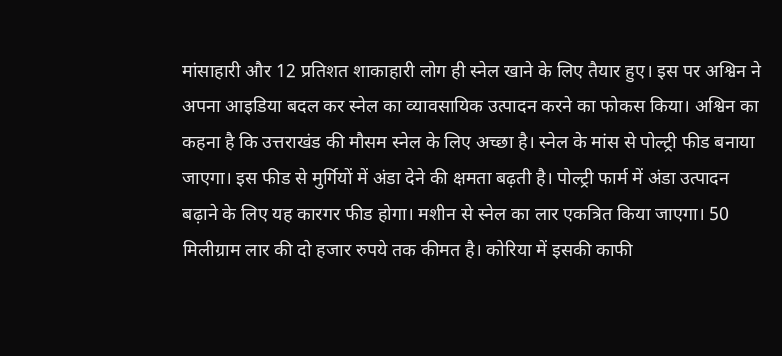मांसाहारी और 12 प्रतिशत शाकाहारी लोग ही स्नेल खाने के लिए तैयार हुए। इस पर अश्विन ने अपना आइडिया बदल कर स्नेल का व्यावसायिक उत्पादन करने का फोकस किया। अश्विन का कहना है कि उत्तराखंड की मौसम स्नेल के लिए अच्छा है। स्नेल के मांस से पोल्ट्री फीड बनाया जाएगा। इस फीड से मुर्गियों में अंडा देने की क्षमता बढ़ती है। पोल्ट्री फार्म में अंडा उत्पादन बढ़ाने के लिए यह कारगर फीड होगा। मशीन से स्नेल का लार एकत्रित किया जाएगा। 50 मिलीग्राम लार की दो हजार रुपये तक कीमत है। कोरिया में इसकी काफी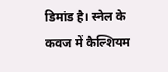डिमांड है। स्नेल के कवज में कैल्शियम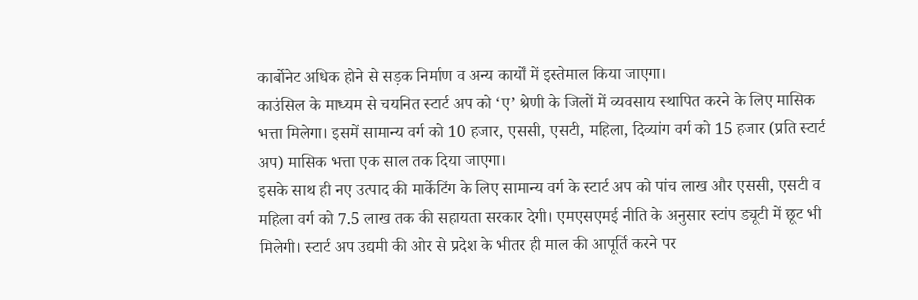कार्बोनेट अधिक होने से सड़क निर्माण व अन्य कार्यों में इस्तेमाल किया जाएगा।
काउंसिल के माध्यम से चयनित स्टार्ट अप को ‘ए’ श्रेणी के जिलों में व्यवसाय स्थापित करने के लिए मासिक भत्ता मिलेगा। इसमें सामान्य वर्ग को 10 हजार, एससी, एसटी, महिला, दिव्यांग वर्ग को 15 हजार (प्रति स्टार्ट अप) मासिक भत्ता एक साल तक दिया जाएगा।
इसके साथ ही नए उत्पाद की मार्केटिंग के लिए सामान्य वर्ग के स्टार्ट अप को पांच लाख और एससी, एसटी व महिला वर्ग को 7.5 लाख तक की सहायता सरकार देगी। एमएसएमई नीति के अनुसार स्टांप ड्यूटी में छूट भी मिलेगी। स्टार्ट अप उद्यमी की ओर से प्रदेश के भीतर ही माल की आपूर्ति करने पर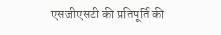एसजीएसटी की प्रतिपूर्ति की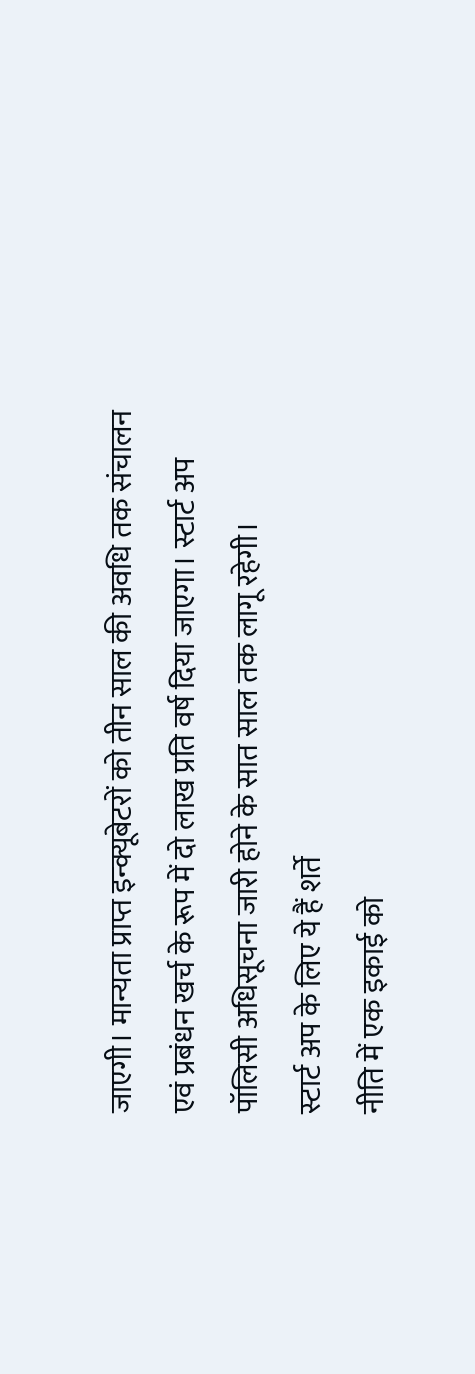जाएगी। मान्यता प्राप्त इन्क्यूबेटरों को तीन साल की अवधि तक संचालन एवं प्रबंधन खर्च के रूप में दो लाख प्रति वर्ष दिया जाएगा। स्टार्ट अप पॉलिसी अधिसूचना जारी होने के सात साल तक लागू रहेगी।
स्टार्ट अप के लिए ये हैं शर्ते
नीति में एक इकाई को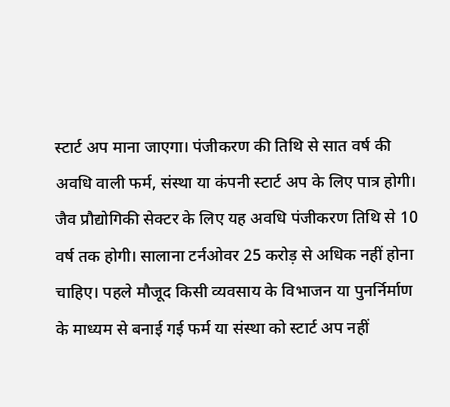स्टार्ट अप माना जाएगा। पंजीकरण की तिथि से सात वर्ष की अवधि वाली फर्म, संस्था या कंपनी स्टार्ट अप के लिए पात्र होगी। जैव प्रौद्योगिकी सेक्टर के लिए यह अवधि पंजीकरण तिथि से 10 वर्ष तक होगी। सालाना टर्नओवर 25 करोड़ से अधिक नहीं होना चाहिए। पहले मौजूद किसी व्यवसाय के विभाजन या पुनर्निर्माण के माध्यम से बनाई गई फर्म या संस्था को स्टार्ट अप नहीं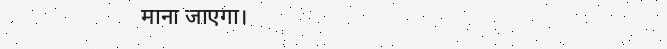माना जाएगा।